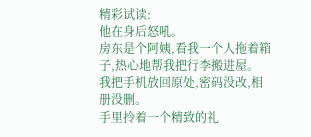精彩试读:
他在身后怒吼。
房东是个阿姨,看我一个人拖着箱子,热心地帮我把行李搬进屋。
我把手机放回原处,密码没改,相册没删。
手里拎着一个精致的礼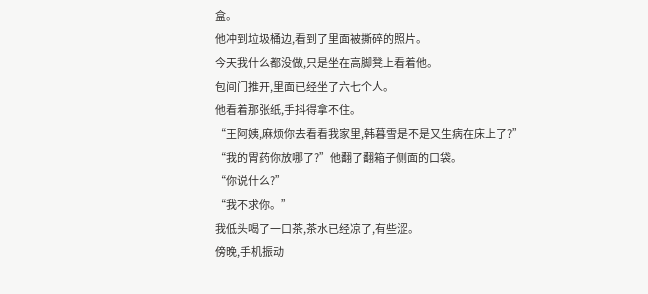盒。
他冲到垃圾桶边,看到了里面被撕碎的照片。
今天我什么都没做,只是坐在高脚凳上看着他。
包间门推开,里面已经坐了六七个人。
他看着那张纸,手抖得拿不住。
“王阿姨,麻烦你去看看我家里,韩暮雪是不是又生病在床上了?”
“我的胃药你放哪了?”他翻了翻箱子侧面的口袋。
“你说什么?”
“我不求你。”
我低头喝了一口茶,茶水已经凉了,有些涩。
傍晚,手机振动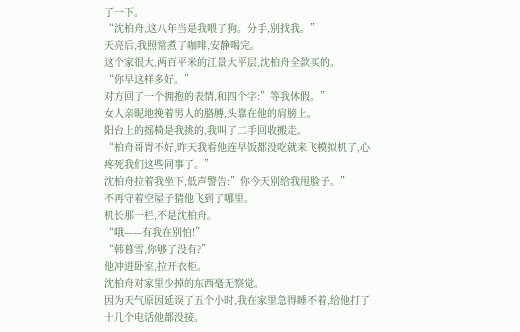了一下。
“沈柏舟,这八年当是我喂了狗。分手,别找我。”
天亮后,我照常煮了咖啡,安静喝完。
这个家很大,两百平米的江景大平层,沈柏舟全款买的。
“你早这样多好。”
对方回了一个拥抱的表情,和四个字:”等我休假。”
女人亲昵地挽着男人的胳膊,头靠在他的肩膀上。
阳台上的摇椅是我挑的,我叫了二手回收搬走。
“柏舟哥胃不好,昨天我看他连早饭都没吃就来飞模拟机了,心疼死我们这些同事了。”
沈柏舟拉着我坐下,低声警告:”你今天别给我甩脸子。”
不再守着空屋子猜他飞到了哪里。
机长那一栏,不是沈柏舟。
“哦——有我在别怕!”
“韩暮雪,你够了没有?”
他冲进卧室,拉开衣柜。
沈柏舟对家里少掉的东西毫无察觉。
因为天气原因延误了五个小时,我在家里急得睡不着,给他打了十几个电话他都没接。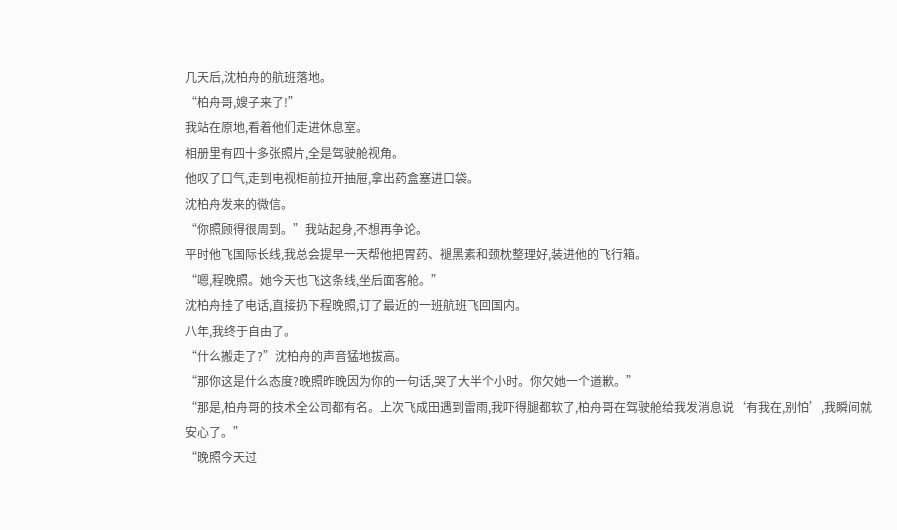几天后,沈柏舟的航班落地。
“柏舟哥,嫂子来了!”
我站在原地,看着他们走进休息室。
相册里有四十多张照片,全是驾驶舱视角。
他叹了口气,走到电视柜前拉开抽屉,拿出药盒塞进口袋。
沈柏舟发来的微信。
“你照顾得很周到。”我站起身,不想再争论。
平时他飞国际长线,我总会提早一天帮他把胃药、褪黑素和颈枕整理好,装进他的飞行箱。
“嗯,程晚照。她今天也飞这条线,坐后面客舱。”
沈柏舟挂了电话,直接扔下程晚照,订了最近的一班航班飞回国内。
八年,我终于自由了。
“什么搬走了?”沈柏舟的声音猛地拔高。
“那你这是什么态度?晚照昨晚因为你的一句话,哭了大半个小时。你欠她一个道歉。”
“那是,柏舟哥的技术全公司都有名。上次飞成田遇到雷雨,我吓得腿都软了,柏舟哥在驾驶舱给我发消息说‘有我在,别怕’,我瞬间就安心了。”
“晚照今天过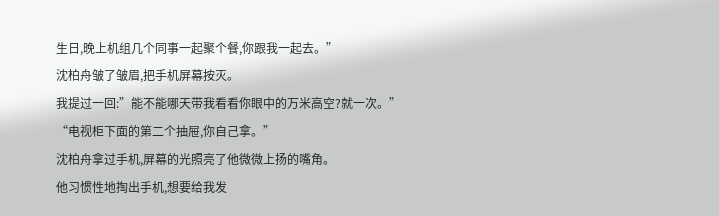生日,晚上机组几个同事一起聚个餐,你跟我一起去。”
沈柏舟皱了皱眉,把手机屏幕按灭。
我提过一回:”能不能哪天带我看看你眼中的万米高空?就一次。”
“电视柜下面的第二个抽屉,你自己拿。”
沈柏舟拿过手机,屏幕的光照亮了他微微上扬的嘴角。
他习惯性地掏出手机,想要给我发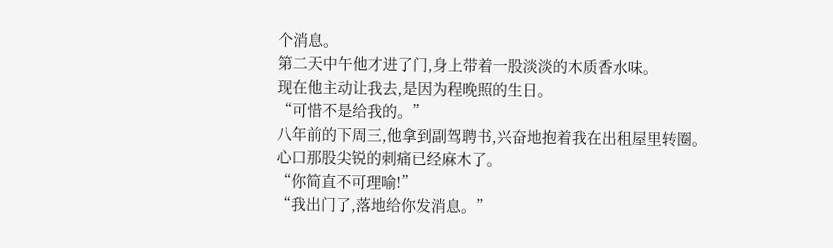个消息。
第二天中午他才进了门,身上带着一股淡淡的木质香水味。
现在他主动让我去,是因为程晚照的生日。
“可惜不是给我的。”
八年前的下周三,他拿到副驾聘书,兴奋地抱着我在出租屋里转圈。
心口那股尖锐的刺痛已经麻木了。
“你简直不可理喻!”
“我出门了,落地给你发消息。”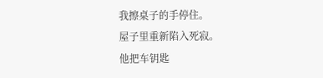我擦桌子的手停住。
屋子里重新陷入死寂。
他把车钥匙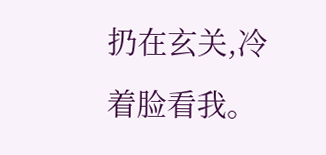扔在玄关,冷着脸看我。